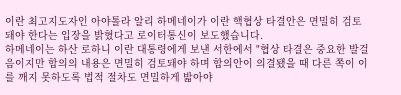이란 최고지도자인 아야톨라 알리 하메네이가 이란 핵협상 타결안은 면밀히 검토돼야 한다는 입장을 밝혔다고 로이터통신이 보도했습니다.
하메네이는 하산 로하니 이란 대통령에게 보낸 서한에서 "협상 타결은 중요한 발걸음이지만 합의의 내용은 면밀히 검토돼야 하며 합의안이 의결됐을 때 다른 쪽이 이를 깨지 못하도록 법적 절차도 면밀하게 밟아야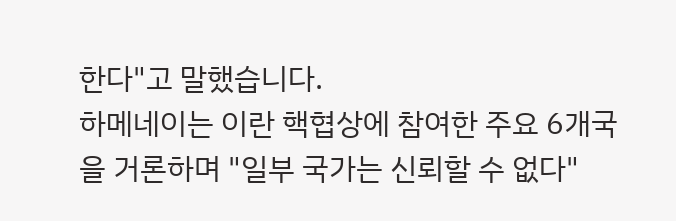한다"고 말했습니다.
하메네이는 이란 핵협상에 참여한 주요 6개국을 거론하며 "일부 국가는 신뢰할 수 없다"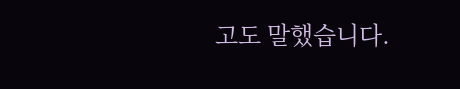고도 말했습니다.